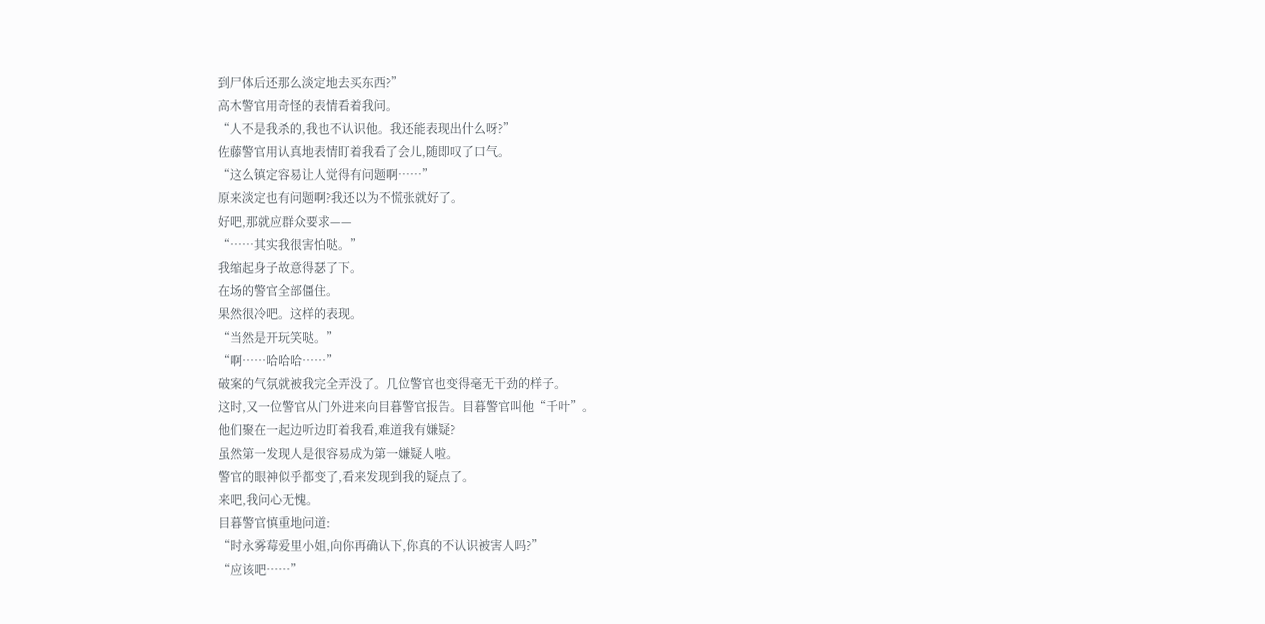到尸体后还那么淡定地去买东西?”
高木警官用奇怪的表情看着我问。
“人不是我杀的,我也不认识他。我还能表现出什么呀?”
佐藤警官用认真地表情盯着我看了会儿,随即叹了口气。
“这么镇定容易让人觉得有问题啊……”
原来淡定也有问题啊?我还以为不慌张就好了。
好吧,那就应群众要求——
“……其实我很害怕哒。”
我缩起身子故意得瑟了下。
在场的警官全部僵住。
果然很冷吧。这样的表现。
“当然是开玩笑哒。”
“啊……哈哈哈……”
破案的气氛就被我完全弄没了。几位警官也变得毫无干劲的样子。
这时,又一位警官从门外进来向目暮警官报告。目暮警官叫他“千叶”。
他们聚在一起边听边盯着我看,难道我有嫌疑?
虽然第一发现人是很容易成为第一嫌疑人啦。
警官的眼神似乎都变了,看来发现到我的疑点了。
来吧,我问心无愧。
目暮警官慎重地问道:
“时永雾莓爱里小姐,向你再确认下,你真的不认识被害人吗?”
“应该吧……”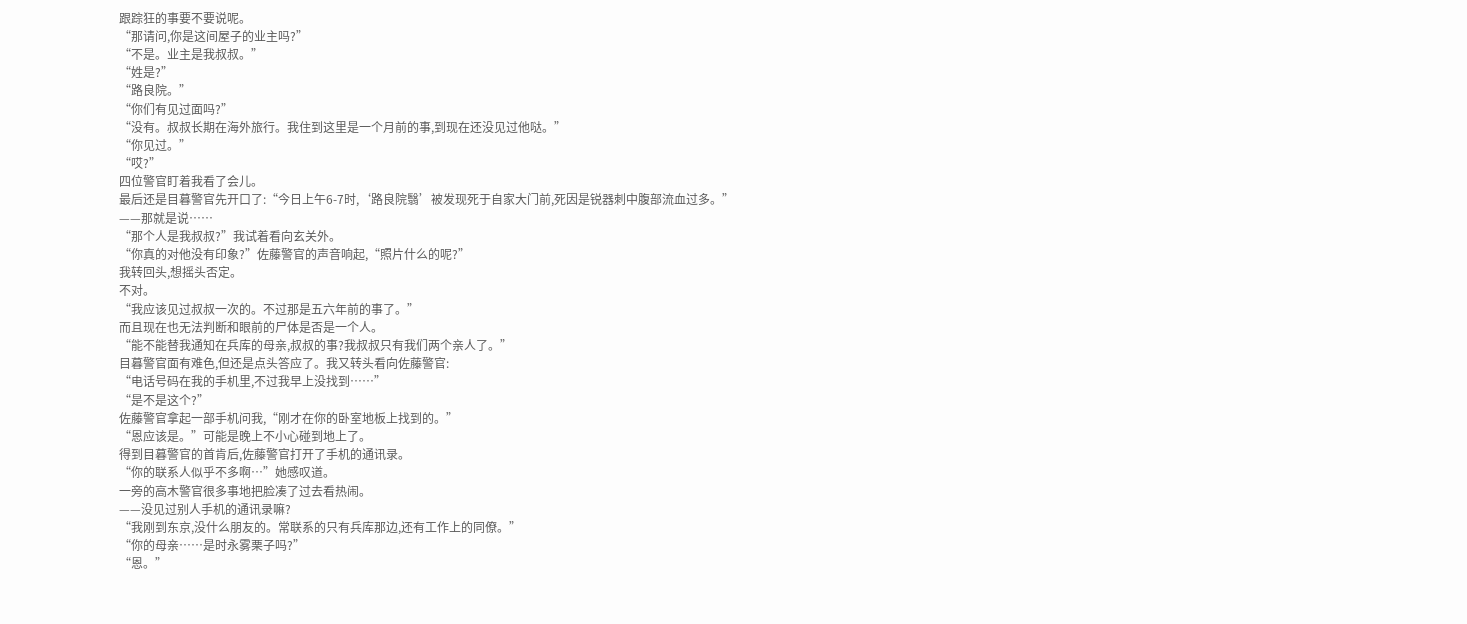跟踪狂的事要不要说呢。
“那请问,你是这间屋子的业主吗?”
“不是。业主是我叔叔。”
“姓是?”
“路良院。”
“你们有见过面吗?”
“没有。叔叔长期在海外旅行。我住到这里是一个月前的事,到现在还没见过他哒。”
“你见过。”
“哎?”
四位警官盯着我看了会儿。
最后还是目暮警官先开口了:“今日上午6-7时,‘路良院翳’被发现死于自家大门前,死因是锐器刺中腹部流血过多。”
——那就是说……
“那个人是我叔叔?”我试着看向玄关外。
“你真的对他没有印象?”佐藤警官的声音响起,“照片什么的呢?”
我转回头,想摇头否定。
不对。
“我应该见过叔叔一次的。不过那是五六年前的事了。”
而且现在也无法判断和眼前的尸体是否是一个人。
“能不能替我通知在兵库的母亲,叔叔的事?我叔叔只有我们两个亲人了。”
目暮警官面有难色,但还是点头答应了。我又转头看向佐藤警官:
“电话号码在我的手机里,不过我早上没找到……”
“是不是这个?”
佐藤警官拿起一部手机问我,“刚才在你的卧室地板上找到的。”
“恩应该是。”可能是晚上不小心碰到地上了。
得到目暮警官的首肯后,佐藤警官打开了手机的通讯录。
“你的联系人似乎不多啊…”她感叹道。
一旁的高木警官很多事地把脸凑了过去看热闹。
——没见过别人手机的通讯录嘛?
“我刚到东京,没什么朋友的。常联系的只有兵库那边,还有工作上的同僚。”
“你的母亲……是时永雾栗子吗?”
“恩。”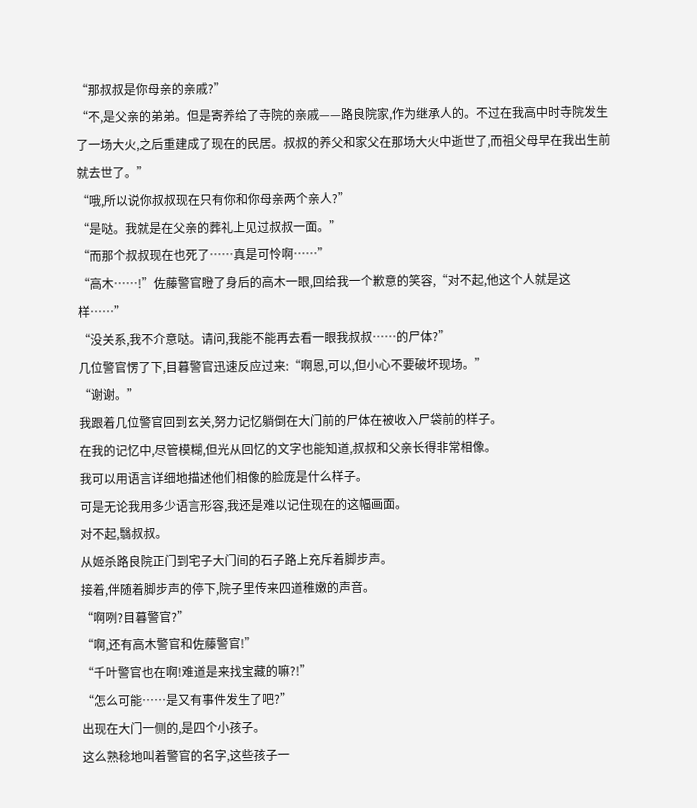“那叔叔是你母亲的亲戚?”
“不,是父亲的弟弟。但是寄养给了寺院的亲戚——路良院家,作为继承人的。不过在我高中时寺院发生了一场大火,之后重建成了现在的民居。叔叔的养父和家父在那场大火中逝世了,而祖父母早在我出生前就去世了。”
“哦,所以说你叔叔现在只有你和你母亲两个亲人?”
“是哒。我就是在父亲的葬礼上见过叔叔一面。”
“而那个叔叔现在也死了……真是可怜啊……”
“高木……!”佐藤警官瞪了身后的高木一眼,回给我一个歉意的笑容,“对不起,他这个人就是这样……”
“没关系,我不介意哒。请问,我能不能再去看一眼我叔叔……的尸体?”
几位警官愣了下,目暮警官迅速反应过来:“啊恩,可以,但小心不要破坏现场。”
“谢谢。”
我跟着几位警官回到玄关,努力记忆躺倒在大门前的尸体在被收入尸袋前的样子。
在我的记忆中,尽管模糊,但光从回忆的文字也能知道,叔叔和父亲长得非常相像。
我可以用语言详细地描述他们相像的脸庞是什么样子。
可是无论我用多少语言形容,我还是难以记住现在的这幅画面。
对不起,翳叔叔。
从姬杀路良院正门到宅子大门间的石子路上充斥着脚步声。
接着,伴随着脚步声的停下,院子里传来四道稚嫩的声音。
“啊咧?目暮警官?”
“啊,还有高木警官和佐藤警官!”
“千叶警官也在啊!难道是来找宝藏的嘛?!”
“怎么可能……是又有事件发生了吧?”
出现在大门一侧的,是四个小孩子。
这么熟稔地叫着警官的名字,这些孩子一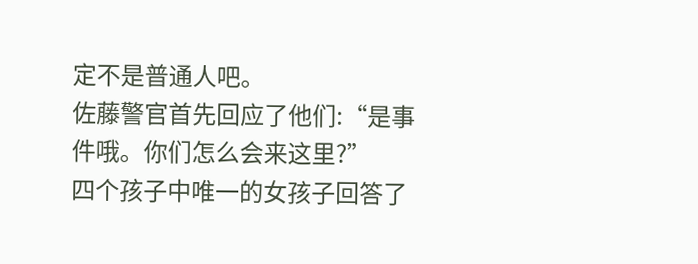定不是普通人吧。
佐藤警官首先回应了他们:“是事件哦。你们怎么会来这里?”
四个孩子中唯一的女孩子回答了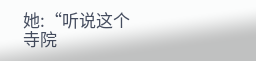她:“听说这个寺院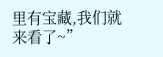里有宝藏,我们就来看了~”